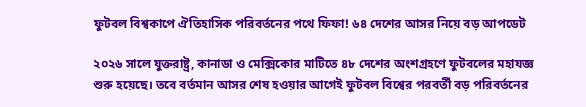ফুটবল বিশ্বকাপে ঐতিহাসিক পরিবর্তনের পথে ফিফা! ৬৪ দেশের আসর নিয়ে বড় আপডেট

২০২৬ সালে যুক্তরাষ্ট্র, কানাডা ও মেক্সিকোর মাটিতে ৪৮ দেশের অংশগ্রহণে ফুটবলের মহাযজ্ঞ শুরু হয়েছে। তবে বর্তমান আসর শেষ হওয়ার আগেই ফুটবল বিশ্বের পরবর্তী বড় পরিবর্তনের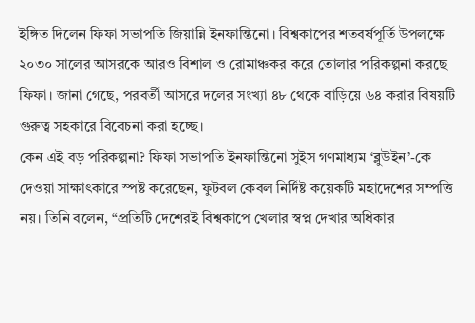ইঙ্গিত দিলেন ফিফা সভাপতি জিয়ান্নি ইনফান্তিনো। বিশ্বকাপের শতবর্ষপূর্তি উপলক্ষে ২০৩০ সালের আসরকে আরও বিশাল ও রোমাঞ্চকর করে তোলার পরিকল্পনা করছে ফিফা। জানা গেছে, পরবর্তী আসরে দলের সংখ্যা ৪৮ থেকে বাড়িয়ে ৬৪ করার বিষয়টি গুরুত্ব সহকারে বিবেচনা করা হচ্ছে।
কেন এই বড় পরিকল্পনা? ফিফা সভাপতি ইনফান্তিনো সুইস গণমাধ্যম ‘ব্লুউইন’-কে দেওয়া সাক্ষাৎকারে স্পষ্ট করেছেন, ফুটবল কেবল নির্দিষ্ট কয়েকটি মহাদেশের সম্পত্তি নয়। তিনি বলেন, “প্রতিটি দেশেরই বিশ্বকাপে খেলার স্বপ্ন দেখার অধিকার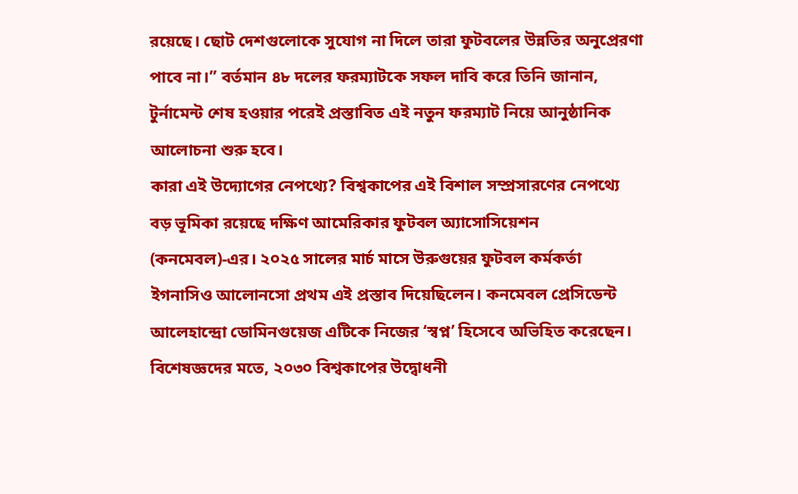রয়েছে। ছোট দেশগুলোকে সুযোগ না দিলে তারা ফুটবলের উন্নতির অনুপ্রেরণা পাবে না।” বর্তমান ৪৮ দলের ফরম্যাটকে সফল দাবি করে তিনি জানান, টুর্নামেন্ট শেষ হওয়ার পরেই প্রস্তাবিত এই নতুন ফরম্যাট নিয়ে আনুষ্ঠানিক আলোচনা শুরু হবে।
কারা এই উদ্যোগের নেপথ্যে? বিশ্বকাপের এই বিশাল সম্প্রসারণের নেপথ্যে বড় ভূমিকা রয়েছে দক্ষিণ আমেরিকার ফুটবল অ্যাসোসিয়েশন (কনমেবল)-এর। ২০২৫ সালের মার্চ মাসে উরুগুয়ের ফুটবল কর্মকর্তা ইগনাসিও আলোনসো প্রথম এই প্রস্তাব দিয়েছিলেন। কনমেবল প্রেসিডেন্ট আলেহান্দ্রো ডোমিনগুয়েজ এটিকে নিজের ‘স্বপ্ন’ হিসেবে অভিহিত করেছেন।
বিশেষজ্ঞদের মতে, ২০৩০ বিশ্বকাপের উদ্বোধনী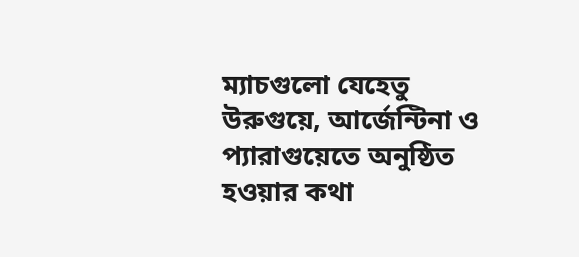ম্যাচগুলো যেহেতু উরুগুয়ে, আর্জেন্টিনা ও প্যারাগুয়েতে অনুষ্ঠিত হওয়ার কথা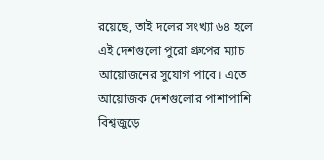রয়েছে, তাই দলের সংখ্যা ৬৪ হলে এই দেশগুলো পুরো গ্রুপের ম্যাচ আয়োজনের সুযোগ পাবে। এতে আয়োজক দেশগুলোর পাশাপাশি বিশ্বজুড়ে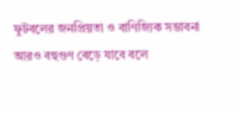ফুটবলের জনপ্রিয়তা ও বাণিজ্যিক সম্ভাবনা আরও বহুগুণ বেড়ে যাবে বলে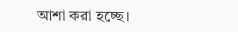আশা করা হচ্ছে।